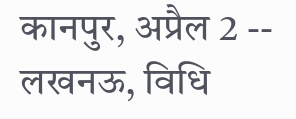कानपुर, अप्रैल 2 -- लखनऊ, विधि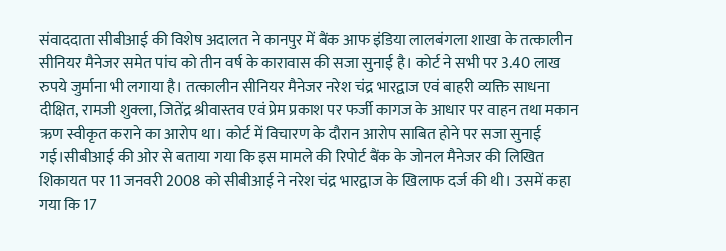संवाददाता सीबीआई की विशेष अदालत ने कानपुर में बैंक आफ इंडिया लालबंगला शाखा के तत्कालीन सीनियर मैनेजर समेत पांच को तीन वर्ष के कारावास की सजा सुनाई है। कोर्ट ने सभी पर 3.40 लाख रुपये जुर्माना भी लगाया है। तत्कालीन सीनियर मैनेजर नरेश चंद्र भारद्वाज एवं बाहरी व्यक्ति साधना दीक्षित, रामजी शुक्ला, जितेंद्र श्रीवास्तव एवं प्रेम प्रकाश पर फर्जी कागज के आधार पर वाहन तथा मकान ऋण स्वीकृत कराने का आरोप था। कोर्ट में विचारण के दौरान आरोप साबित होने पर सजा सुनाई गई।सीबीआई की ओर से बताया गया कि इस मामले की रिपोर्ट बैंक के जोनल मैनेजर की लिखित शिकायत पर 11 जनवरी 2008 को सीबीआई ने नरेश चंद्र भारद्वाज के खिलाफ दर्ज की थी। उसमें कहा गया कि 17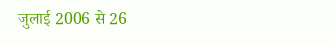जुलाई 2006 से 26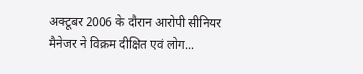अक्टूबर 2006 के दौरान आरोपी सीनियर मैनेजर ने विक्रम दीक्षित एवं लोग...